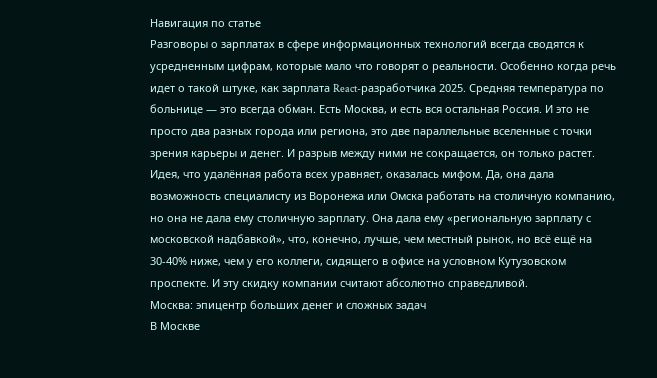Навигация по статье
Разговоры о зарплатах в сфере информационных технологий всегда сводятся к усредненным цифрам, которые мало что говорят о реальности. Особенно когда речь идет о такой штуке, как зарплата React-разработчика 2025. Средняя температура по больнице — это всегда обман. Есть Москва, и есть вся остальная Россия. И это не просто два разных города или региона, это две параллельные вселенные с точки зрения карьеры и денег. И разрыв между ними не сокращается, он только растет.
Идея, что удалённая работа всех уравняет, оказалась мифом. Да, она дала возможность специалисту из Воронежа или Омска работать на столичную компанию, но она не дала ему столичную зарплату. Она дала ему «региональную зарплату с московской надбавкой», что, конечно, лучше, чем местный рынок, но всё ещё на 30-40% ниже, чем у его коллеги, сидящего в офисе на условном Кутузовском проспекте. И эту скидку компании считают абсолютно справедливой.
Москва: эпицентр больших денег и сложных задач
В Москве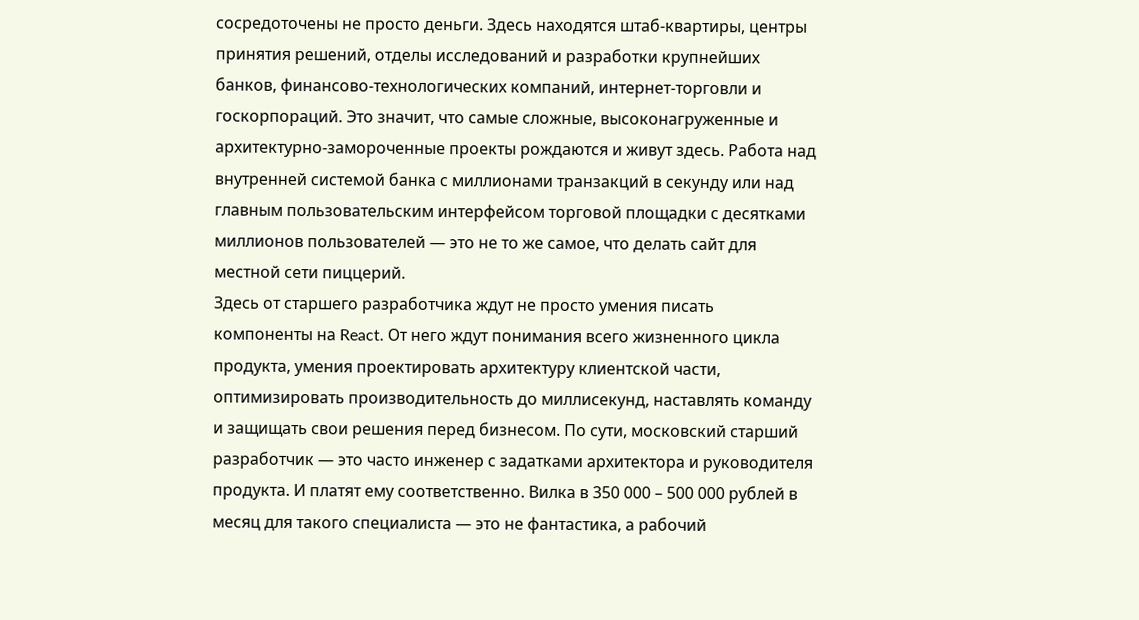сосредоточены не просто деньги. Здесь находятся штаб-квартиры, центры принятия решений, отделы исследований и разработки крупнейших банков, финансово-технологических компаний, интернет-торговли и госкорпораций. Это значит, что самые сложные, высоконагруженные и архитектурно-замороченные проекты рождаются и живут здесь. Работа над внутренней системой банка с миллионами транзакций в секунду или над главным пользовательским интерфейсом торговой площадки с десятками миллионов пользователей — это не то же самое, что делать сайт для местной сети пиццерий.
Здесь от старшего разработчика ждут не просто умения писать компоненты на React. От него ждут понимания всего жизненного цикла продукта, умения проектировать архитектуру клиентской части, оптимизировать производительность до миллисекунд, наставлять команду и защищать свои решения перед бизнесом. По сути, московский старший разработчик — это часто инженер с задатками архитектора и руководителя продукта. И платят ему соответственно. Вилка в 350 000 – 500 000 рублей в месяц для такого специалиста — это не фантастика, а рабочий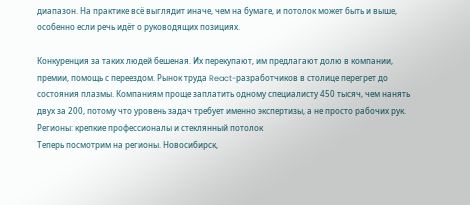диапазон. На практике всё выглядит иначе, чем на бумаге, и потолок может быть и выше, особенно если речь идёт о руководящих позициях.

Конкуренция за таких людей бешеная. Их перекупают, им предлагают долю в компании, премии, помощь с переездом. Рынок труда React-разработчиков в столице перегрет до состояния плазмы. Компаниям проще заплатить одному специалисту 450 тысяч, чем нанять двух за 200, потому что уровень задач требует именно экспертизы, а не просто рабочих рук.
Регионы: крепкие профессионалы и стеклянный потолок
Теперь посмотрим на регионы. Новосибирск,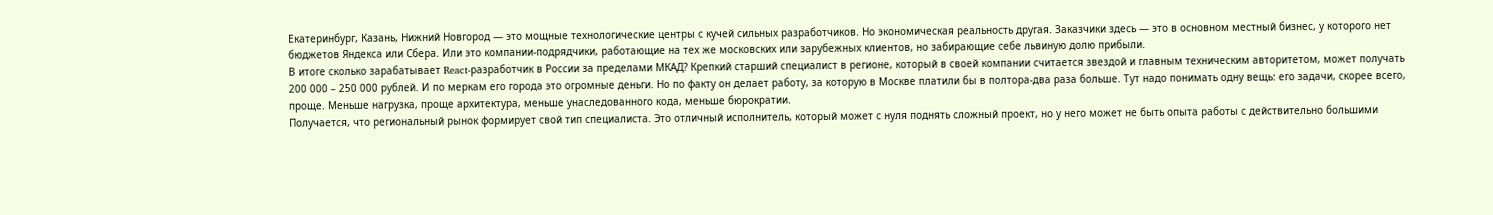Екатеринбург, Казань, Нижний Новгород — это мощные технологические центры с кучей сильных разработчиков. Но экономическая реальность другая. Заказчики здесь — это в основном местный бизнес, у которого нет бюджетов Яндекса или Сбера. Или это компании-подрядчики, работающие на тех же московских или зарубежных клиентов, но забирающие себе львиную долю прибыли.
В итоге сколько зарабатывает React-разработчик в России за пределами МКАД? Крепкий старший специалист в регионе, который в своей компании считается звездой и главным техническим авторитетом, может получать 200 000 – 250 000 рублей. И по меркам его города это огромные деньги. Но по факту он делает работу, за которую в Москве платили бы в полтора-два раза больше. Тут надо понимать одну вещь: его задачи, скорее всего, проще. Меньше нагрузка, проще архитектура, меньше унаследованного кода, меньше бюрократии.
Получается, что региональный рынок формирует свой тип специалиста. Это отличный исполнитель, который может с нуля поднять сложный проект, но у него может не быть опыта работы с действительно большими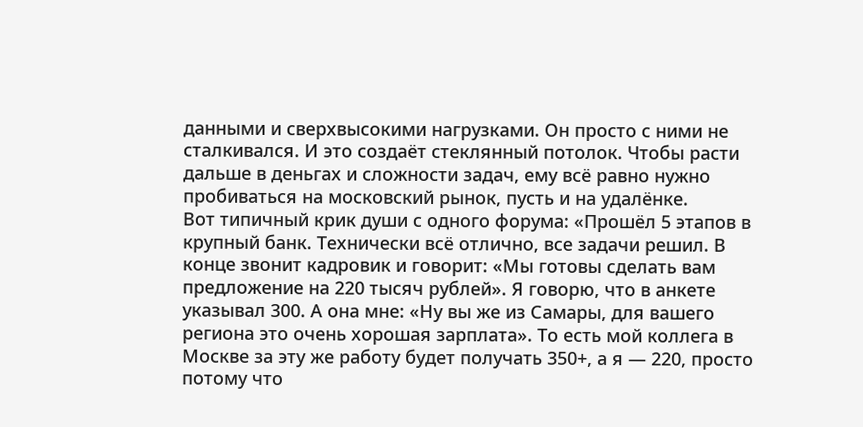данными и сверхвысокими нагрузками. Он просто с ними не сталкивался. И это создаёт стеклянный потолок. Чтобы расти дальше в деньгах и сложности задач, ему всё равно нужно пробиваться на московский рынок, пусть и на удалёнке.
Вот типичный крик души с одного форума: «Прошёл 5 этапов в крупный банк. Технически всё отлично, все задачи решил. В конце звонит кадровик и говорит: «Мы готовы сделать вам предложение на 220 тысяч рублей». Я говорю, что в анкете указывал 300. А она мне: «Ну вы же из Самары, для вашего региона это очень хорошая зарплата». То есть мой коллега в Москве за эту же работу будет получать 350+, а я — 220, просто потому что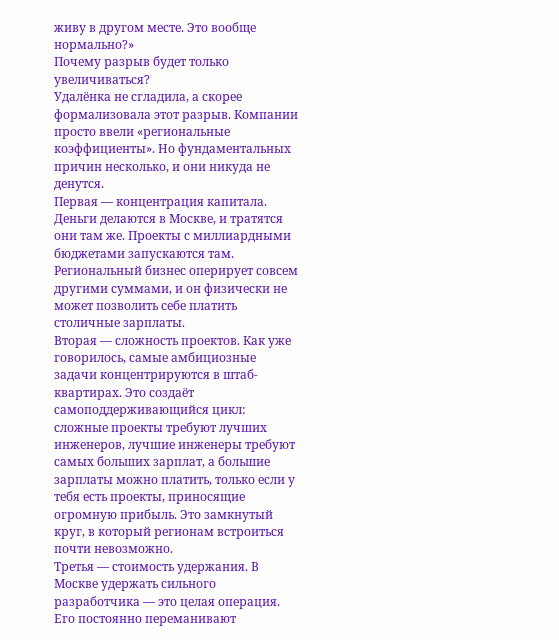живу в другом месте. Это вообще нормально?»
Почему разрыв будет только увеличиваться?
Удалёнка не сгладила, а скорее формализовала этот разрыв. Компании просто ввели «региональные коэффициенты». Но фундаментальных причин несколько, и они никуда не денутся.
Первая — концентрация капитала. Деньги делаются в Москве, и тратятся они там же. Проекты с миллиардными бюджетами запускаются там. Региональный бизнес оперирует совсем другими суммами, и он физически не может позволить себе платить столичные зарплаты.
Вторая — сложность проектов. Как уже говорилось, самые амбициозные задачи концентрируются в штаб-квартирах. Это создаёт самоподдерживающийся цикл: сложные проекты требуют лучших инженеров, лучшие инженеры требуют самых больших зарплат, а большие зарплаты можно платить, только если у тебя есть проекты, приносящие огромную прибыль. Это замкнутый круг, в который регионам встроиться почти невозможно.
Третья — стоимость удержания. В Москве удержать сильного разработчика — это целая операция. Его постоянно переманивают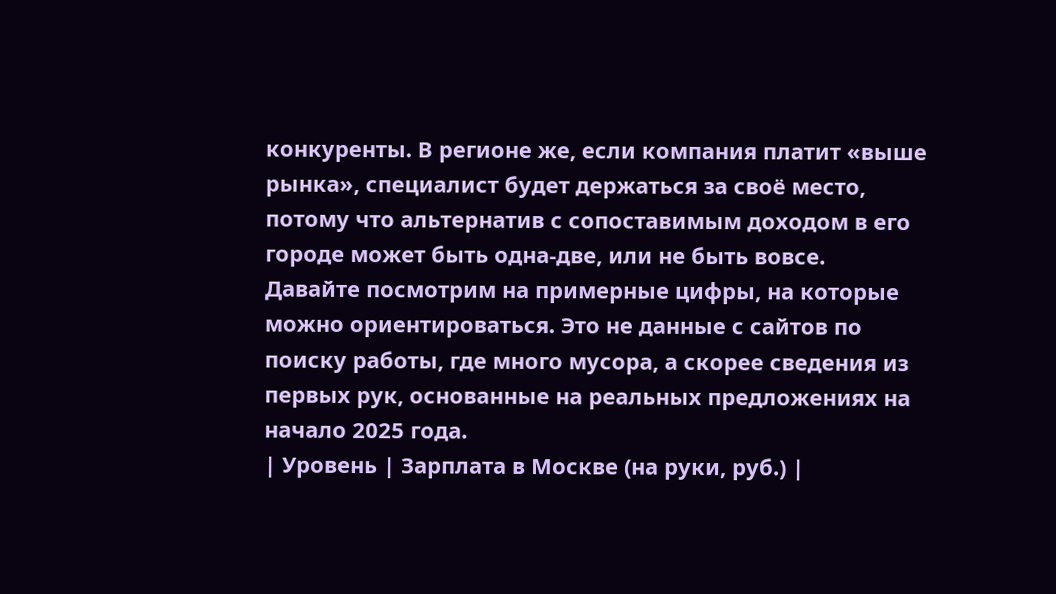конкуренты. В регионе же, если компания платит «выше рынка», специалист будет держаться за своё место, потому что альтернатив с сопоставимым доходом в его городе может быть одна-две, или не быть вовсе.
Давайте посмотрим на примерные цифры, на которые можно ориентироваться. Это не данные с сайтов по поиску работы, где много мусора, а скорее сведения из первых рук, основанные на реальных предложениях на начало 2025 года.
| Уровень | Зарплата в Москве (на руки, руб.) |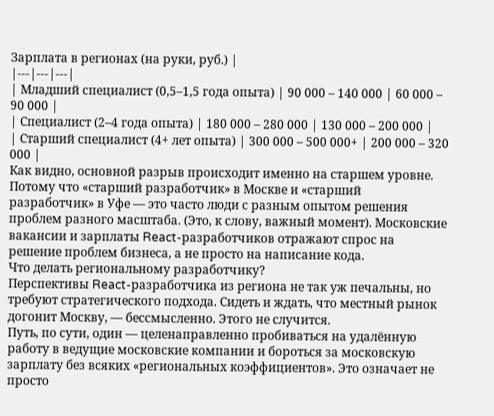Зарплата в регионах (на руки, руб.) |
|---|---|---|
| Младший специалист (0,5–1,5 года опыта) | 90 000 – 140 000 | 60 000 – 90 000 |
| Специалист (2–4 года опыта) | 180 000 – 280 000 | 130 000 – 200 000 |
| Старший специалист (4+ лет опыта) | 300 000 – 500 000+ | 200 000 – 320 000 |
Как видно, основной разрыв происходит именно на старшем уровне. Потому что «старший разработчик» в Москве и «старший разработчик» в Уфе — это часто люди с разным опытом решения проблем разного масштаба. (Это, к слову, важный момент). Московские вакансии и зарплаты React-разработчиков отражают спрос на решение проблем бизнеса, а не просто на написание кода.
Что делать региональному разработчику?
Перспективы React-разработчика из региона не так уж печальны, но требуют стратегического подхода. Сидеть и ждать, что местный рынок догонит Москву, — бессмысленно. Этого не случится.
Путь, по сути, один — целенаправленно пробиваться на удалённую работу в ведущие московские компании и бороться за московскую зарплату без всяких «региональных коэффициентов». Это означает не просто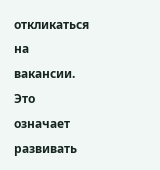откликаться на вакансии. Это означает развивать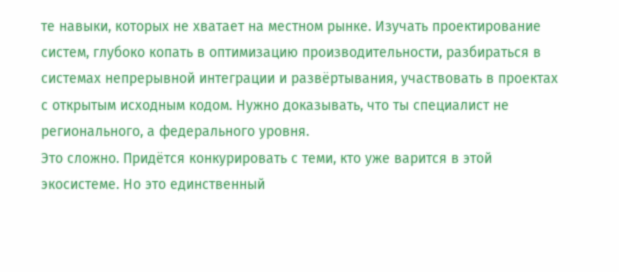те навыки, которых не хватает на местном рынке. Изучать проектирование систем, глубоко копать в оптимизацию производительности, разбираться в системах непрерывной интеграции и развёртывания, участвовать в проектах с открытым исходным кодом. Нужно доказывать, что ты специалист не регионального, а федерального уровня.
Это сложно. Придётся конкурировать с теми, кто уже варится в этой экосистеме. Но это единственный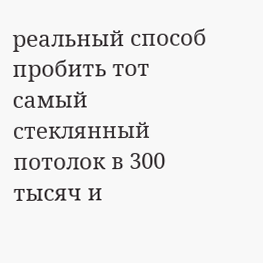реальный способ пробить тот самый стеклянный потолок в 300 тысяч и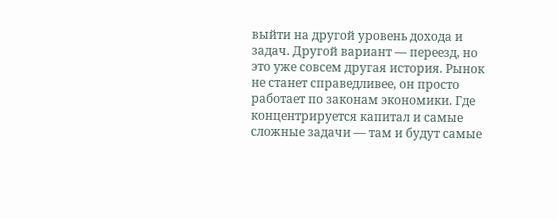выйти на другой уровень дохода и задач. Другой вариант — переезд, но это уже совсем другая история. Рынок не станет справедливее, он просто работает по законам экономики. Где концентрируется капитал и самые сложные задачи — там и будут самые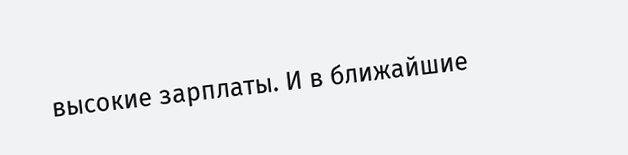высокие зарплаты. И в ближайшие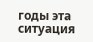годы эта ситуация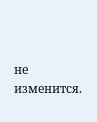не изменится.